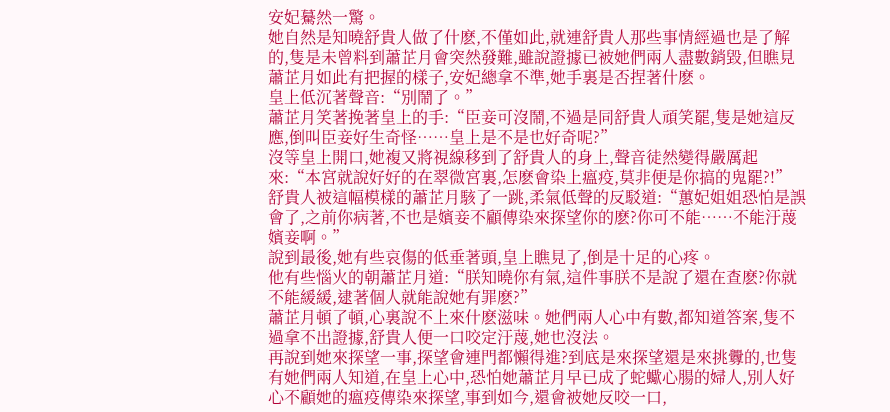安妃驀然一驚。
她自然是知曉舒貴人做了什麽,不僅如此,就連舒貴人那些事情經過也是了解的,隻是未曾料到蕭芷月會突然發難,雖說證據已被她們兩人盡數銷毀,但瞧見蕭芷月如此有把握的樣子,安妃總拿不準,她手裏是否捏著什麽。
皇上低沉著聲音:“別鬧了。”
蕭芷月笑著挽著皇上的手:“臣妾可沒鬧,不過是同舒貴人頑笑罷,隻是她這反應,倒叫臣妾好生奇怪……皇上是不是也好奇呢?”
沒等皇上開口,她複又將視線移到了舒貴人的身上,聲音徒然變得嚴厲起來:“本宮就說好好的在翠微宮裏,怎麽會染上瘟疫,莫非便是你搞的鬼罷?!”
舒貴人被這幅模樣的蕭芷月駭了一跳,柔氣低聲的反駁道:“蕙妃姐姐恐怕是誤會了,之前你病著,不也是嬪妾不顧傳染來探望你的麽?你可不能……不能汙蔑嬪妾啊。”
說到最後,她有些哀傷的低垂著頭,皇上瞧見了,倒是十足的心疼。
他有些惱火的朝蕭芷月道:“朕知曉你有氣,這件事朕不是說了還在查麽?你就不能緩緩,逮著個人就能說她有罪麽?”
蕭芷月頓了頓,心裏說不上來什麽滋味。她們兩人心中有數,都知道答案,隻不過拿不出證據,舒貴人便一口咬定汙蔑,她也沒法。
再說到她來探望一事,探望會連門都懶得進?到底是來探望還是來挑釁的,也隻有她們兩人知道,在皇上心中,恐怕她蕭芷月早已成了蛇蠍心腸的婦人,別人好心不顧她的瘟疫傳染來探望,事到如今,還會被她反咬一口,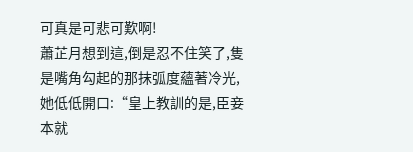可真是可悲可歎啊!
蕭芷月想到這,倒是忍不住笑了,隻是嘴角勾起的那抹弧度蘊著冷光,她低低開口:“皇上教訓的是,臣妾本就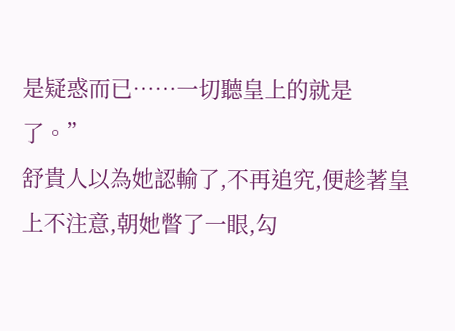是疑惑而已……一切聽皇上的就是了。”
舒貴人以為她認輸了,不再追究,便趁著皇上不注意,朝她瞥了一眼,勾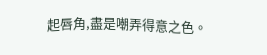起唇角,盡是嘲弄得意之色。